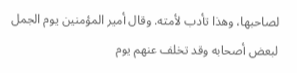لصاحبها، وهذا تأدب لأمته. وقال أمير المؤمنين يوم الجمل لبعض أصحابه وقد تخلف عنهم يوم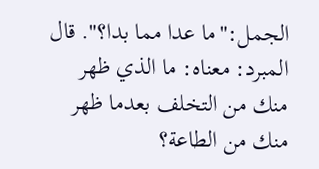الجمل:"ما عدا مما بدا؟". قال المبرد: معناه: ما الذي ظهر منك من التخلف بعدما ظهر منك من الطاعة؟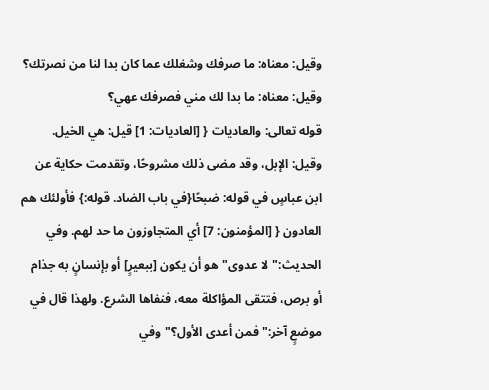وقيل: معناه: ما صرفك وشغلك عما كان بدا لنا من نصرتك؟ وقيل: معناه: ما بدا لك مني فصرفك عهي؟
قوله تعالى: والعاديات { [العاديات: 1] قيل: هي الخيل. وقيل: الإبل، وقد مضى ذلك مشروحًا، وتقدمت حكاية عن ابن عباسٍ في قوله: ضبحًا{في باب الضاد. قوله:} فأولئك هم العادون { [المؤمنون: 7] أي المتجاوزون ما حد لهم. وفي الحديث:"لا عدوى"هو أن يكون [ببعيرٍ] أو بإنسانٍ به جذام أو برص، فتتقى المؤاكلة معه، فنفاها الشرع. ولهذا قال في موضعٍ آخر:"فمن أعدى الأول؟"وفي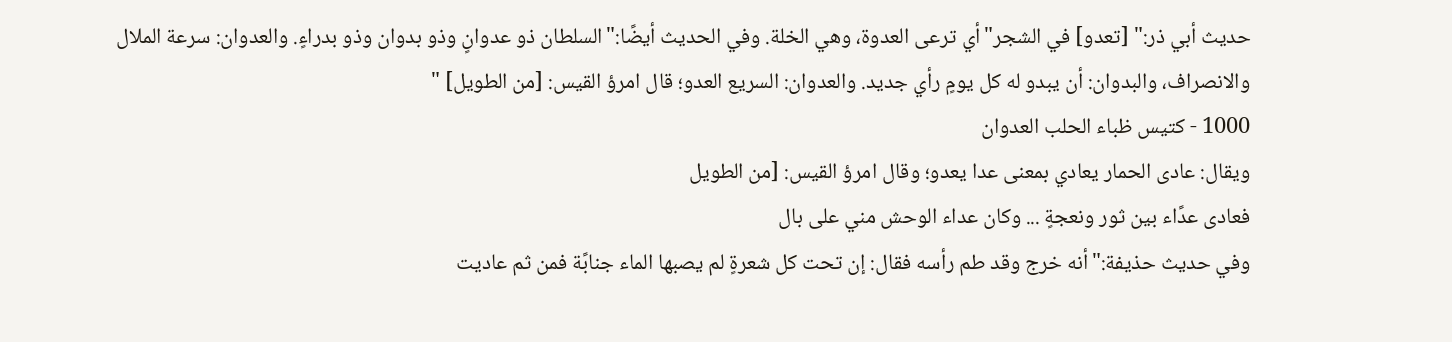حديث أبي ذر:" [تعدو] في الشجر"أي ترعى العدوة، وهي الخلة. وفي الحديث أيضًا:"السلطان ذو عدوانٍ وذو بدوان وذو بدراءٍ. والعدوان: سرعة الملال والانصراف، والبدوان: أن يبدو له كل يومٍ رأي جديد. والعدوان: السريع العدو؛ قال امرؤ القيس: [من الطويل] "
1000 - كتيس ظباء الحلب العدوان
ويقال: عادى الحمار يعادي بمعنى عدا يعدو؛ وقال امرؤ القيس: [من الطويل
فعادى عدًاء بين ثور ونعجةٍ ... وكان عداء الوحش مني على بال
وفي حديث حذيفة:"أنه خرج وقد طم رأسه فقال: إن تحت كل شعرةٍ لم يصبها الماء جنابًة فمن ثم عاديت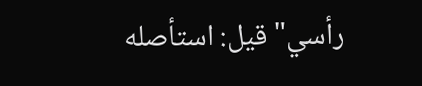رأسي"قيل: استأصله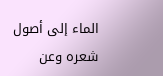الماء إلى أصول شعره وعن